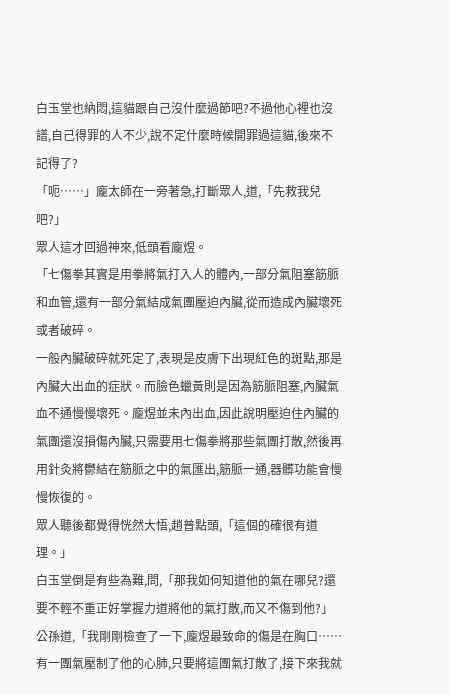白玉堂也納悶,這貓跟自己沒什麼過節吧?不過他心裡也沒譜,自己得罪的人不少,說不定什麼時候開罪過這貓,後來不記得了?
「呃……」龐太師在一旁著急,打斷眾人,道,「先救我兒吧?」
眾人這才回過神來,低頭看龐煜。
「七傷拳其實是用拳將氣打入人的體內,一部分氣阻塞筋脈和血管,還有一部分氣結成氣團壓迫內臟,從而造成內臟壞死或者破碎。
一般內臟破碎就死定了,表現是皮膚下出現紅色的斑點,那是內臟大出血的症狀。而臉色蠟黃則是因為筋脈阻塞,內臟氣血不通慢慢壞死。龐煜並未內出血,因此說明壓迫住內臟的氣團還沒損傷內臟,只需要用七傷拳將那些氣團打散,然後再用針灸將鬱結在筋脈之中的氣匯出,筋脈一通,器髒功能會慢慢恢復的。
眾人聽後都覺得恍然大悟,趙普點頭,「這個的確很有道理。」
白玉堂倒是有些為難,問,「那我如何知道他的氣在哪兒?還要不輕不重正好掌握力道將他的氣打散,而又不傷到他?」
公孫道,「我剛剛檢查了一下,龐煜最致命的傷是在胸口……有一團氣壓制了他的心肺,只要將這團氣打散了,接下來我就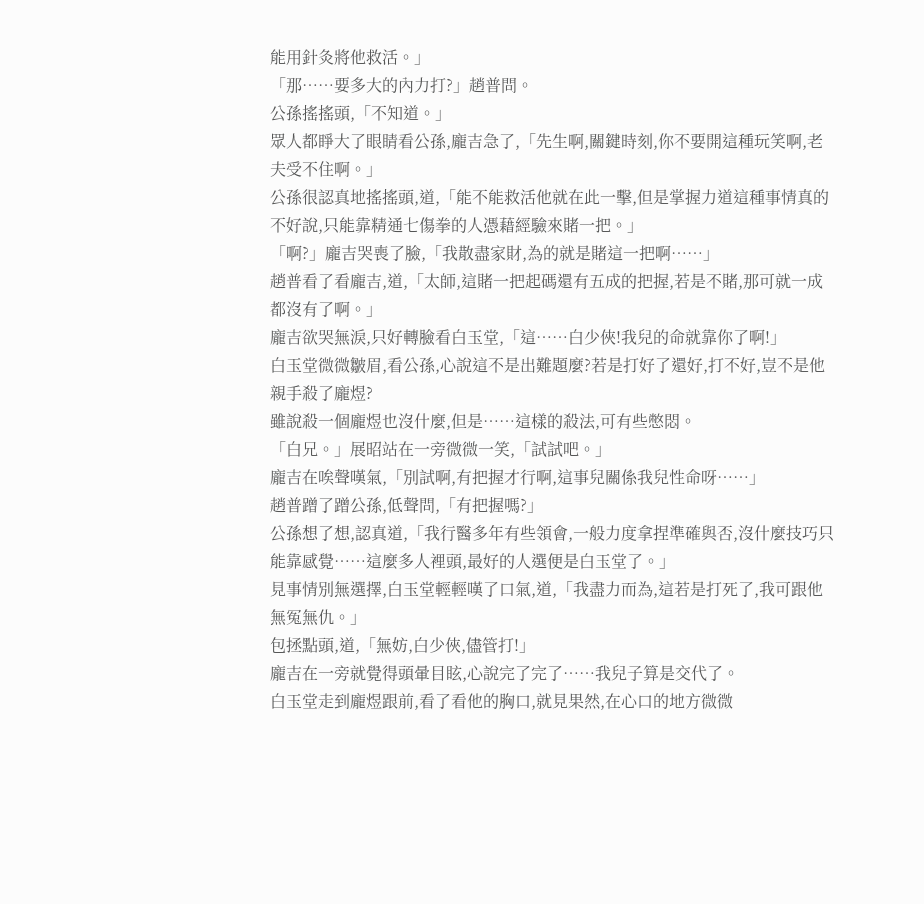能用針灸將他救活。」
「那……要多大的內力打?」趙普問。
公孫搖搖頭,「不知道。」
眾人都睜大了眼睛看公孫,龐吉急了,「先生啊,關鍵時刻,你不要開這種玩笑啊,老夫受不住啊。」
公孫很認真地搖搖頭,道,「能不能救活他就在此一擊,但是掌握力道這種事情真的不好說,只能靠精通七傷拳的人憑藉經驗來賭一把。」
「啊?」龐吉哭喪了臉,「我散盡家財,為的就是賭這一把啊……」
趙普看了看龐吉,道,「太師,這賭一把起碼還有五成的把握,若是不賭,那可就一成都沒有了啊。」
龐吉欲哭無淚,只好轉臉看白玉堂,「這……白少俠!我兒的命就靠你了啊!」
白玉堂微微皺眉,看公孫,心說這不是出難題麼?若是打好了還好,打不好,豈不是他親手殺了龐煜?
雖說殺一個龐煜也沒什麼,但是……這樣的殺法,可有些憋悶。
「白兄。」展昭站在一旁微微一笑,「試試吧。」
龐吉在唉聲嘆氣,「別試啊,有把握才行啊,這事兒關係我兒性命呀……」
趙普蹭了蹭公孫,低聲問,「有把握嗎?」
公孫想了想,認真道,「我行醫多年有些領會,一般力度拿捏準確與否,沒什麼技巧只能靠感覺……這麼多人裡頭,最好的人選便是白玉堂了。」
見事情別無選擇,白玉堂輕輕嘆了口氣,道,「我盡力而為,這若是打死了,我可跟他無冤無仇。」
包拯點頭,道,「無妨,白少俠,儘管打!」
龐吉在一旁就覺得頭暈目眩,心說完了完了……我兒子算是交代了。
白玉堂走到龐煜跟前,看了看他的胸口,就見果然,在心口的地方微微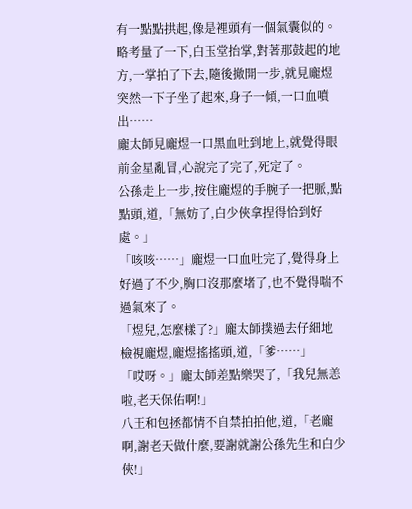有一點點拱起,像是裡頭有一個氣囊似的。
略考量了一下,白玉堂抬掌,對著那鼓起的地方,一掌拍了下去,隨後撤開一步,就見龐煜突然一下子坐了起來,身子一傾,一口血噴出……
龐太師見龐煜一口黑血吐到地上,就覺得眼前金星亂冒,心說完了完了,死定了。
公孫走上一步,按住龐煜的手腕子一把脈,點點頭,道,「無妨了,白少俠拿捏得恰到好處。」
「咳咳……」龐煜一口血吐完了,覺得身上好過了不少,胸口沒那麼堵了,也不覺得喘不過氣來了。
「煜兒,怎麼樣了?」龐太師撲過去仔細地檢視龐煜,龐煜搖搖頭,道,「爹……」
「哎呀。」龐太師差點樂哭了,「我兒無恙啦,老天保佑啊!」
八王和包拯都情不自禁拍拍他,道,「老龐啊,謝老天做什麼,要謝就謝公孫先生和白少俠!」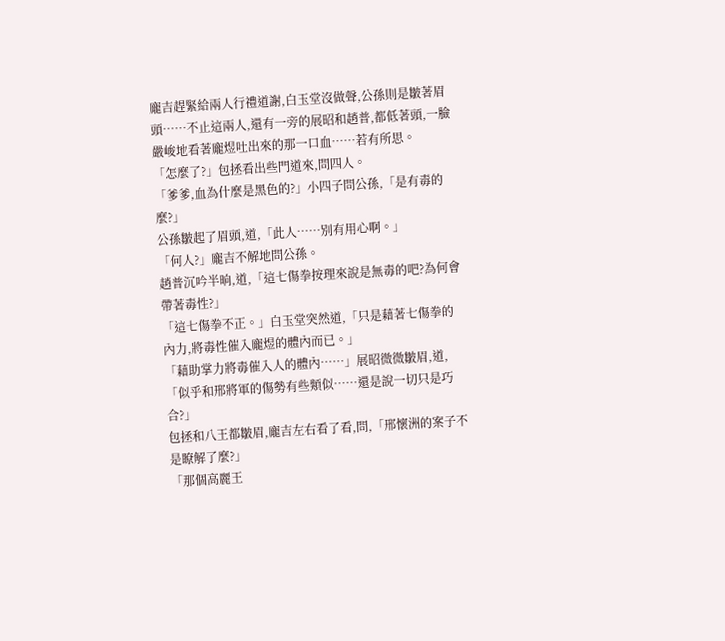龐吉趕緊給兩人行禮道謝,白玉堂沒做聲,公孫則是皺著眉頭……不止這兩人,還有一旁的展昭和趙普,都低著頭,一臉嚴峻地看著龐煜吐出來的那一口血……若有所思。
「怎麼了?」包拯看出些門道來,問四人。
「爹爹,血為什麼是黑色的?」小四子問公孫,「是有毒的麼?」
公孫皺起了眉頭,道,「此人……別有用心啊。」
「何人?」龐吉不解地問公孫。
趙普沉吟半晌,道,「這七傷拳按理來說是無毒的吧?為何會帶著毒性?」
「這七傷拳不正。」白玉堂突然道,「只是藉著七傷拳的內力,將毒性催入龐煜的體內而已。」
「藉助掌力將毒催入人的體內……」展昭微微皺眉,道,「似乎和邢將軍的傷勢有些類似……還是說一切只是巧合?」
包拯和八王都皺眉,龐吉左右看了看,問,「邢懷洲的案子不是瞭解了麼?」
「那個高麗王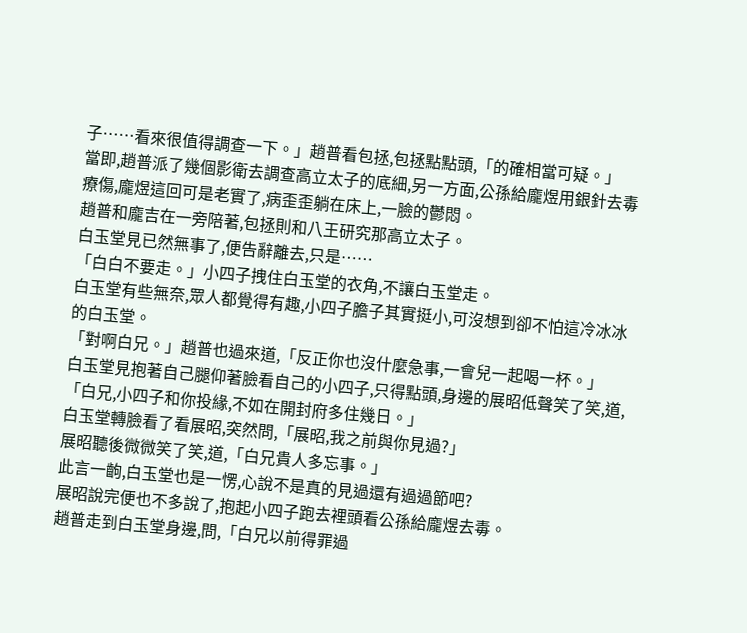子……看來很值得調查一下。」趙普看包拯,包拯點點頭,「的確相當可疑。」
當即,趙普派了幾個影衛去調查高立太子的底細,另一方面,公孫給龐煜用銀針去毒療傷,龐煜這回可是老實了,病歪歪躺在床上,一臉的鬱悶。
趙普和龐吉在一旁陪著,包拯則和八王研究那高立太子。
白玉堂見已然無事了,便告辭離去,只是……
「白白不要走。」小四子拽住白玉堂的衣角,不讓白玉堂走。
白玉堂有些無奈,眾人都覺得有趣,小四子膽子其實挺小,可沒想到卻不怕這冷冰冰的白玉堂。
「對啊白兄。」趙普也過來道,「反正你也沒什麼急事,一會兒一起喝一杯。」
白玉堂見抱著自己腿仰著臉看自己的小四子,只得點頭,身邊的展昭低聲笑了笑,道,「白兄,小四子和你投緣,不如在開封府多住幾日。」
白玉堂轉臉看了看展昭,突然問,「展昭,我之前與你見過?」
展昭聽後微微笑了笑,道,「白兄貴人多忘事。」
此言一齣,白玉堂也是一愣,心說不是真的見過還有過過節吧?
展昭說完便也不多說了,抱起小四子跑去裡頭看公孫給龐煜去毒。
趙普走到白玉堂身邊,問,「白兄以前得罪過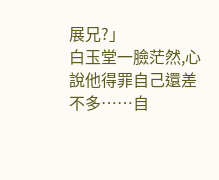展兄?」
白玉堂一臉茫然,心說他得罪自己還差不多……自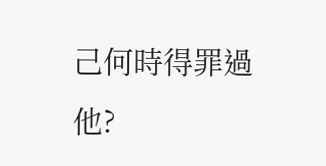己何時得罪過他?